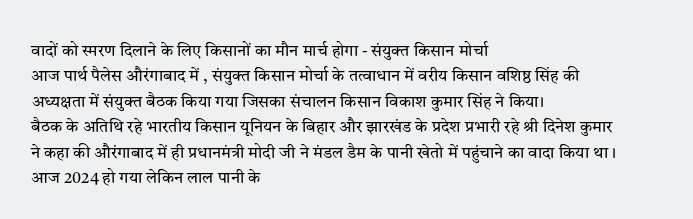वादों को स्मरण दिलाने के लिए किसानों का मौन मार्च होगा - संयुक्त किसान मोर्चा
आज पार्थ पैलेस औरंगाबाद में , संयुक्त किसान मोर्चा के तत्वाधान में वरीय किसान वशिष्ठ सिंह की अध्यक्षता में संयुक्त बैठक किया गया जिसका संचालन किसान विकाश कुमार सिंह ने किया।
बैठक के अतिथि रहे भारतीय किसान यूनियन के बिहार और झारखंड के प्रदेश प्रभारी रहे श्री दिनेश कुमार ने कहा की औरंगाबाद में ही प्रधानमंत्री मोदी जी ने मंडल डैम के पानी खेतो में पहुंचाने का वादा किया था । आज 2024 हो गया लेकिन लाल पानी के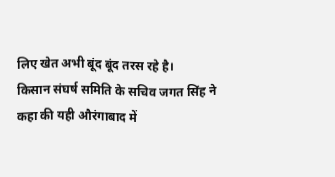लिए खेत अभी बूंद बूंद तरस रहे है।
किसान संघर्ष समिति के सचिव जगत सिंह ने कहा की यही औरंगाबाद में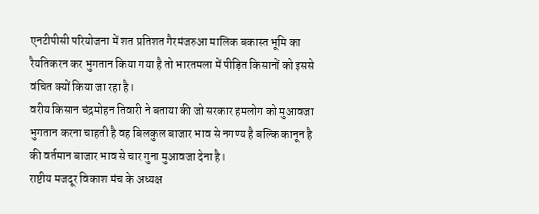एनटीपीसी परियोजना में शत प्रतिशत गैरमंजरुआ मालिक बकास्त भूमि का रैयतिकरन कर भुगतान किया गया है तो भारतमला में पीड़ित किसानों को इससे वंचित क्यों किया जा रहा है।
वरीय किसान चंद्रमोहन तिवारी ने बताया की जो सरकार हमलोग को मुआवजा भुगतान करना चाहती है वह बिलकुल बाजार भाव से नगण्य है बल्कि कानून है की वर्तमान बाजार भाव से चार गुना मुआवजा देना है।
राष्टीय मजदूर विकाश मंच के अध्यक्ष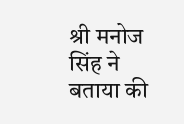श्री मनोज सिंह ने बताया की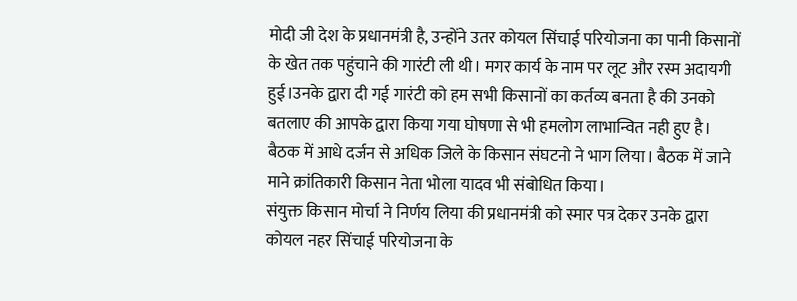मोदी जी देश के प्रधानमंत्री है, उन्होंने उतर कोयल सिंचाई परियोजना का पानी किसानों के खेत तक पहुंचाने की गारंटी ली थी। मगर कार्य के नाम पर लूट और रस्म अदायगी हुई।उनके द्वारा दी गई गारंटी को हम सभी किसानों का कर्तव्य बनता है की उनको बतलाए की आपके द्वारा किया गया घोषणा से भी हमलोग लाभान्वित नही हुए है।
बैठक में आधे दर्जन से अधिक जिले के किसान संघटनो ने भाग लिया। बैठक में जाने माने क्रांतिकारी किसान नेता भोला यादव भी संबोधित किया।
संयुक्त किसान मोर्चा ने निर्णय लिया की प्रधानमंत्री को स्मार पत्र देकर उनके द्वारा कोयल नहर सिंचाई परियोजना के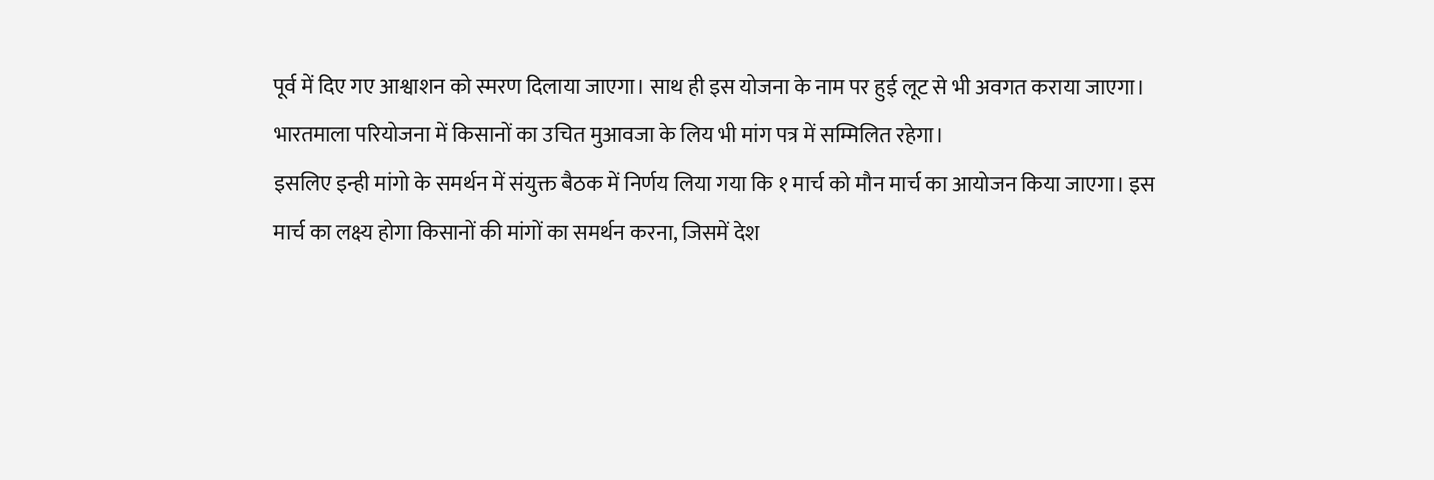पूर्व में दिए गए आश्वाशन को स्मरण दिलाया जाएगा। साथ ही इस योजना के नाम पर हुई लूट से भी अवगत कराया जाएगा। भारतमाला परियोजना में किसानों का उचित मुआवजा के लिय भी मांग पत्र में सम्मिलित रहेगा।
इसलिए इन्ही मांगो के समर्थन में संयुक्त बैठक में निर्णय लिया गया कि १ मार्च को मौन मार्च का आयोजन किया जाएगा। इस मार्च का लक्ष्य होगा किसानों की मांगों का समर्थन करना, जिसमें देश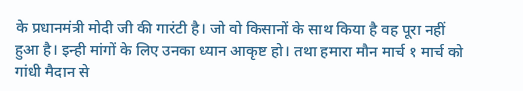के प्रधानमंत्री मोदी जी की गारंटी है। जो वो किसानों के साथ किया है वह पूरा नहीं हुआ है। इन्ही मांगों के लिए उनका ध्यान आकृष्ट हो। तथा हमारा मौन मार्च १ मार्च को गांधी मैदान से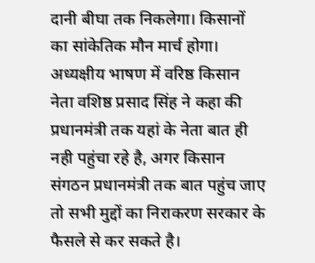दानी बीघा तक निकलेगा। किसानों का सांकेतिक मौन मार्च होगा।
अध्यक्षीय भाषण में वरिष्ठ किसान नेता वशिष्ठ प्रसाद सिंह ने कहा की प्रधानमंत्री तक यहां के नेता बात ही नही पहुंचा रहे है, अगर किसान संगठन प्रधानमंत्री तक बात पहुंच जाए तो सभी मुद्दों का निराकरण सरकार के फैसले से कर सकते है।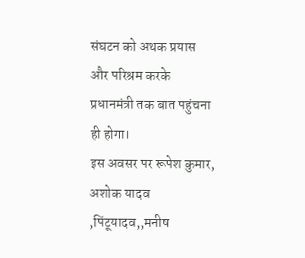संघटन को अथक प्रयास और परिश्रम करके प्रधानमंत्री तक बात पहुंचना ही होगा।
इस अवसर पर रूपेश कुमार, अशोक यादव ,पिंटूयादव,,मनीष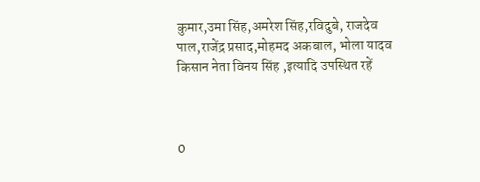कुमार,उमा सिंह,अमरेश सिंह,रविदुबे, राजदेव पाल,राजेंद्र प्रसाद,मोहमद अकबाल, भोला यादव किसान नेता विनय सिंह ,इत्यादि उपस्थित रहें



0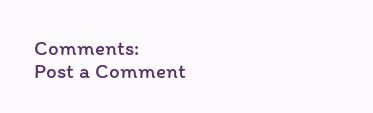Comments:
Post a Comment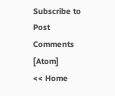Subscribe to Post Comments [Atom]
<< Home